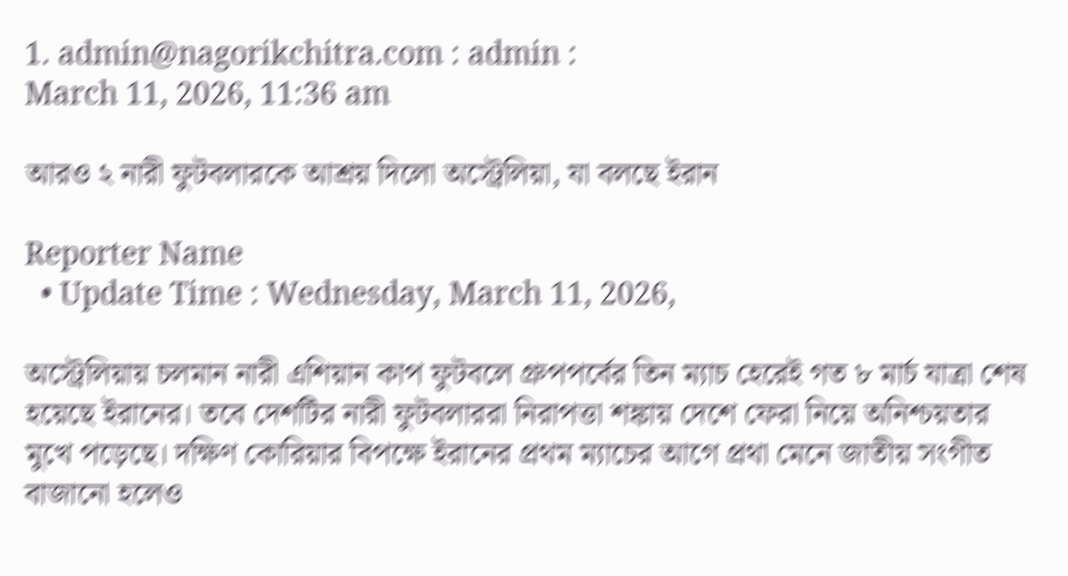1. admin@nagorikchitra.com : admin :
March 11, 2026, 11:36 am

আরও ২ নারী ফুটবলারকে আশ্রয় দিলো অস্ট্রেলিয়া, যা বলছে ইরান

Reporter Name
  • Update Time : Wednesday, March 11, 2026,

অস্ট্রেলিয়ায় চলমান নারী এশিয়ান কাপ ফুটবলে গ্রুপপর্বের তিন ম্যাচ হেরেই গত ৮ মার্চ যাত্রা শেষ হয়েছে ইরানের। তবে দেশটির নারী ফুটবলাররা নিরাপত্তা শঙ্কায় দেশে ফেরা নিয়ে অনিশ্চয়তার মুখে পড়েছে। দক্ষিণ কোরিয়ার বিপক্ষে ইরানের প্রথম ম্যাচের আগে প্রথা মেনে জাতীয় সংগীত বাজানো হলেও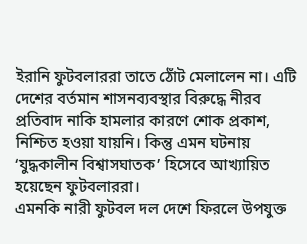ইরানি ফুটবলাররা তাতে ঠোঁট মেলালেন না। এটি দেশের বর্তমান শাসনব্যবস্থার বিরুদ্ধে নীরব প্রতিবাদ নাকি হামলার কারণে শোক প্রকাশ, নিশ্চিত হওয়া যায়নি। কিন্তু এমন ঘটনায় ‘যুদ্ধকালীন বিশ্বাসঘাতক’ হিসেবে আখ্যায়িত হয়েছেন ফুটবলাররা।
এমনকি নারী ফুটবল দল দেশে ফিরলে উপযুক্ত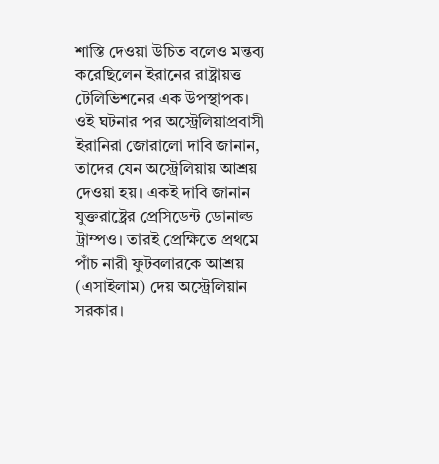শাস্তি দেওয়া উচিত বলেও মন্তব্য করেছিলেন ইরানের রাষ্ট্রায়ত্ত টেলিভিশনের এক উপস্থাপক। ওই ঘটনার পর অস্ট্রেলিয়াপ্রবাসী ইরানিরা জোরালো দাবি জানান, তাদের যেন অস্ট্রেলিয়ায় আশ্রয় দেওয়া হয়। একই দাবি জানান যুক্তরাষ্ট্রের প্রেসিডেন্ট ডোনাল্ড ট্রাম্পও। তারই প্রেক্ষিতে প্রথমে পাঁচ নারী ফুটবলারকে আশ্রয় (এসাইলাম) দেয় অস্ট্রেলিয়ান সরকার।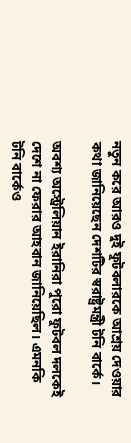নতুন করে আরও দুই ফুটবলারকে আশ্রয় দেওয়ার কথা জানিয়েছেন দেশটির স্বরাষ্ট্রমন্ত্রী টনি বার্কে।

অবশ্য অস্ট্রেলিয়ান ইরানিরা পুরো ফুটবল দলকেই দেশে না ফেরার আহবান জানিয়েছিল। এমনকি টনি বার্কেও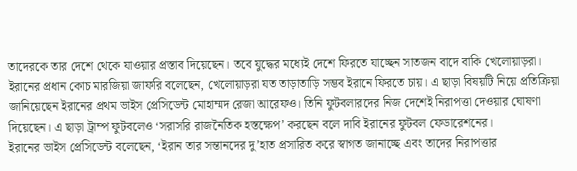তাদেরকে তার দেশে থেকে যাওয়ার প্রস্তাব দিয়েছেন। তবে যুদ্ধের মধ্যেই দেশে ফিরতে যাচ্ছেন সাতজন বাদে বাকি খেলোয়াড়রা। ইরানের প্রধান কোচ মারজিয়া জাফরি বলেছেন, খেলোয়াড়রা যত তাড়াতাড়ি সম্ভব ইরানে ফিরতে চায়। এ ছাড়া বিষয়টি নিয়ে প্রতিক্রিয়া জানিয়েছেন ইরানের প্রথম ভাইস প্রেসিডেন্ট মোহাম্মদ রেজা আরেফও। তিনি ফুটবলারদের নিজ দেশেই নিরাপত্তা দেওয়ার ঘোষণা দিয়েছেন। এ ছাড়া ট্রাম্প ফুটবলেও ‘সরাসরি রাজনৈতিক হস্তক্ষেপ’ করছেন বলে দাবি ইরানের ফুটবল ফেডারেশনের।
ইরানের ভাইস প্রেসিডেন্ট বলেছেন, ‘ইরান তার সন্তানদের দু’হাত প্রসারিত করে স্বাগত জানাচ্ছে এবং তাদের নিরাপত্তার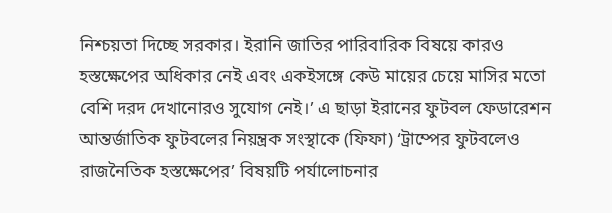নিশ্চয়তা দিচ্ছে সরকার। ইরানি জাতির পারিবারিক বিষয়ে কারও হস্তক্ষেপের অধিকার নেই এবং একইসঙ্গে কেউ মায়ের চেয়ে মাসির মতো বেশি দরদ দেখানোরও সুযোগ নেই।’ এ ছাড়া ইরানের ফুটবল ফেডারেশন আন্তর্জাতিক ফুটবলের নিয়ন্ত্রক সংস্থাকে (ফিফা) ‘ট্রাম্পের ফুটবলেও রাজনৈতিক হস্তক্ষেপের’ বিষয়টি পর্যালোচনার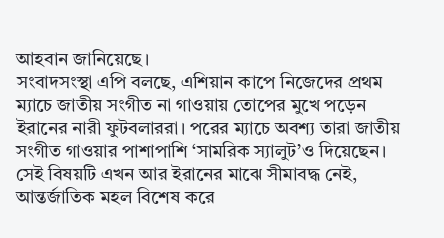আহবান জানিয়েছে।
সংবাদসংস্থা এপি বলছে, এশিয়ান কাপে নিজেদের প্রথম ম্যাচে জাতীয় সংগীত না গাওয়ায় তোপের মুখে পড়েন ইরানের নারী ফুটবলাররা। পরের ম্যাচে অবশ্য তারা জাতীয় সংগীত গাওয়ার পাশাপাশি ‘সামরিক স্যালুট’ও দিয়েছেন। সেই বিষয়টি এখন আর ইরানের মাঝে সীমাবদ্ধ নেই, আন্তর্জাতিক মহল বিশেষ করে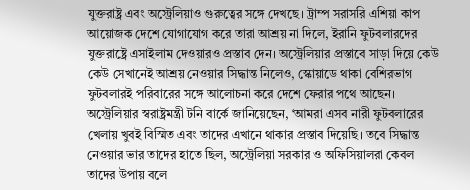যুক্তরাষ্ট্র এবং অস্ট্রেলিয়াও গুরুত্বের সঙ্গে দেখছে। ট্রাম্প সরাসরি এশিয়া কাপ আয়োজক দেশে যোগাযোগ করে তারা আশ্রয় না দিলে, ইরানি ফুটবলারদের যুক্তরাষ্ট্রে এসাইলাম দেওয়ারও প্রস্তাব দেন। অস্ট্রেলিয়ার প্রস্তাবে সাড়া দিয়ে কেউ কেউ সেখানেই আশ্রয় নেওয়ার সিদ্ধান্ত নিলেও, স্কোয়াডে থাকা বেশিরভাগ ফুটবলারই পরিবারের সঙ্গে আলোচনা করে দেশে ফেরার পথে আছেন।
অস্ট্রেলিয়ার স্বরাষ্ট্রমন্ত্রী টনি বার্কে জানিয়েছেন, ‘আমরা এসব নারী ফুটবলারের খেলায় খুবই বিস্মিত এবং তাদের এখানে থাকার প্রস্তাব দিয়েছি। তবে সিদ্ধান্ত নেওয়ার ভার তাদের হাতে ছিল, অস্ট্রেলিয়া সরকার ও অফিসিয়ালরা কেবল তাদের উপায় বলে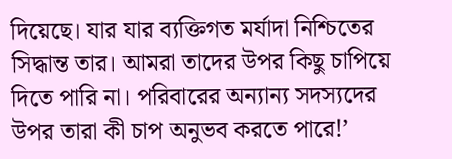দিয়েছে। যার যার ব্যক্তিগত মর্যাদা নিশ্চিতের সিদ্ধান্ত তার। আমরা তাদের উপর কিছু চাপিয়ে দিতে পারি না। পরিবারের অন্যান্য সদস্যদের উপর তারা কী চাপ অনুভব করতে পারে!’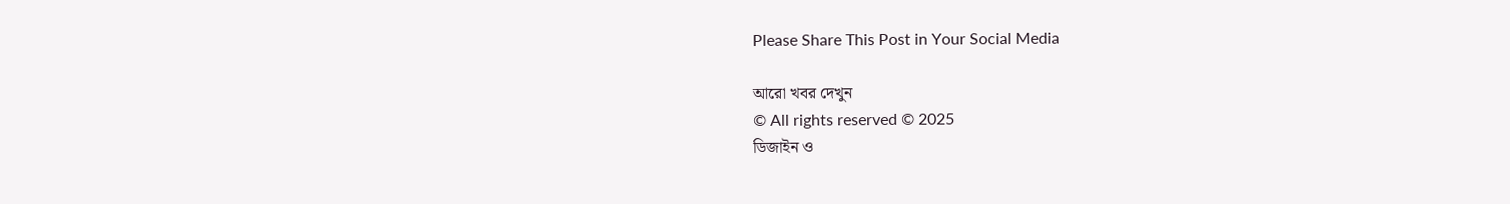Please Share This Post in Your Social Media

আরো খবর দেখুন
© All rights reserved © 2025
ডিজাইন ও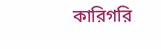কারিগরি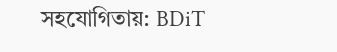সহযোগিতায়: BDiT